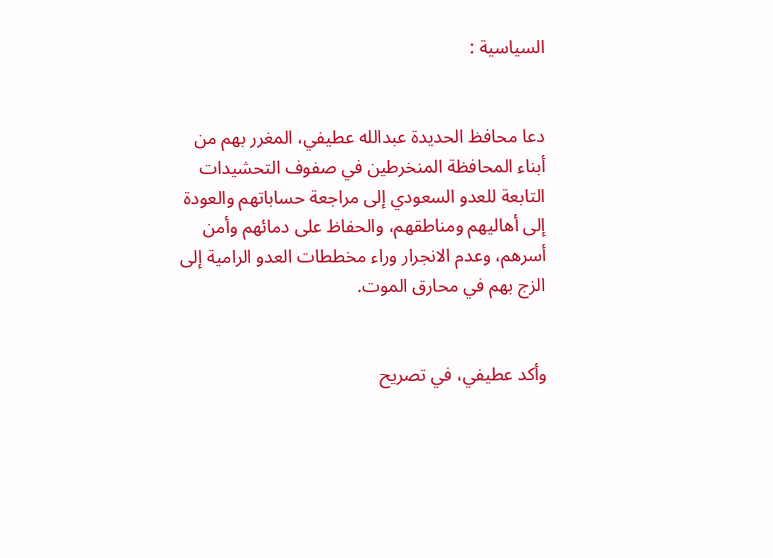السياسية :


دعا محافظ الحديدة عبدالله عطيفي، المغرر بهم من أبناء المحافظة المنخرطين في صفوف التحشيدات التابعة للعدو السعودي إلى مراجعة حساباتهم والعودة إلى أهاليهم ومناطقهم، والحفاظ على دمائهم وأمن أسرهم، وعدم الانجرار وراء مخططات العدو الرامية إلى الزج بهم في محارق الموت.


وأكد عطيفي، في تصريح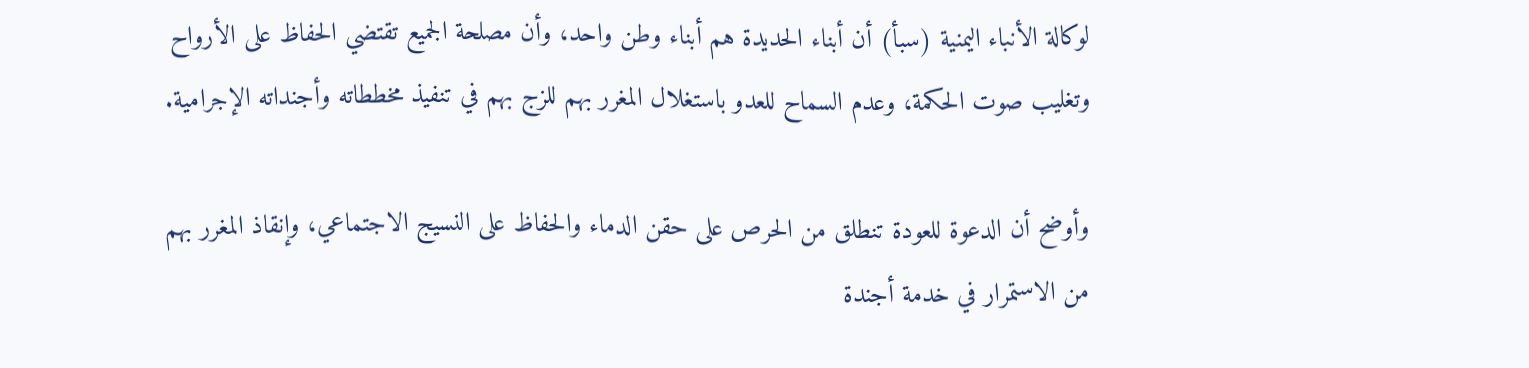لوكالة الأنباء اليمنية (سبأ) أن أبناء الحديدة هم أبناء وطن واحد، وأن مصلحة الجميع تقتضي الحفاظ على الأرواح وتغليب صوت الحكمة، وعدم السماح للعدو باستغلال المغرر بهم للزج بهم في تنفيذ مخططاته وأجنداته الإجرامية.

وأوضح أن الدعوة للعودة تنطلق من الحرص على حقن الدماء والحفاظ على النسيج الاجتماعي، وإنقاذ المغرر بهم من الاستمرار في خدمة أجندة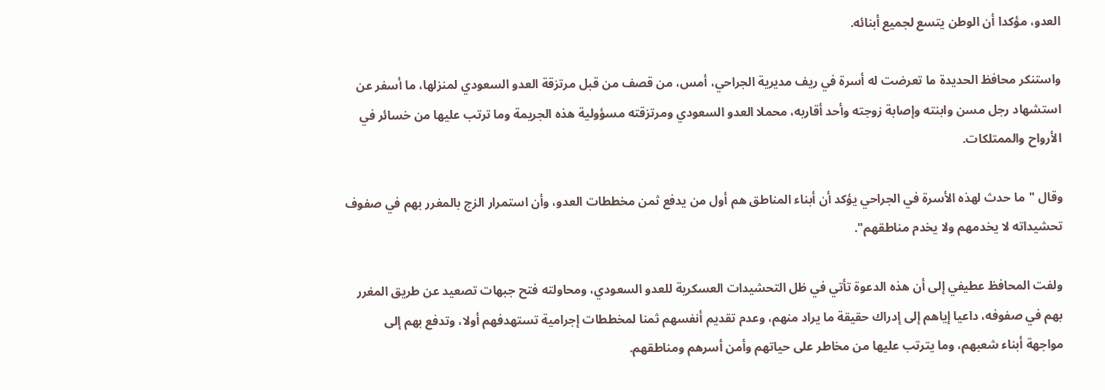العدو، مؤكدا أن الوطن يتسع لجميع أبنائه.

واستنكر محافظ الحديدة ما تعرضت له أسرة في ريف مديرية الجراحي، أمس، من قصف من قبل مرتزقة العدو السعودي لمنزلها، ما أسفر عن استشهاد رجل مسن وابنته وإصابة زوجته وأحد أقاربه، محملا العدو السعودي ومرتزقته مسؤولية هذه الجريمة وما ترتب عليها من خسائر في الأرواح والممتلكات.

وقال "ما حدث لهذه الأسرة في الجراحي يؤكد أن أبناء المناطق هم أول من يدفع ثمن مخططات العدو، وأن استمرار الزج بالمغرر بهم في صفوف تحشيداته لا يخدمهم ولا يخدم مناطقهم".

ولفت المحافظ عطيفي إلى أن هذه الدعوة تأتي في ظل التحشيدات العسكرية للعدو السعودي، ومحاولته فتح جبهات تصعيد عن طريق المغرر بهم في صفوفه، داعيا إياهم إلى إدراك حقيقة ما يراد منهم، وعدم تقديم أنفسهم ثمنا لمخططات إجرامية تستهدفهم أولا، وتدفع بهم إلى مواجهة أبناء شعبهم، وما يترتب عليها من مخاطر على حياتهم وأمن أسرهم ومناطقهم.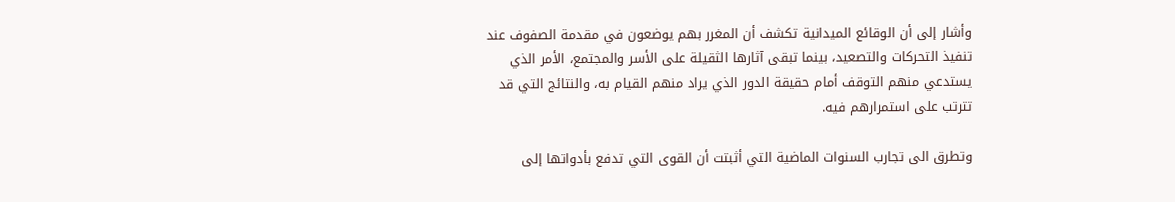وأشار إلى أن الوقائع الميدانية تكشف أن المغرر بهم يوضعون في مقدمة الصفوف عند تنفيذ التحركات والتصعيد، بينما تبقى آثارها الثقيلة على الأسر والمجتمع، الأمر الذي يستدعي منهم التوقف أمام حقيقة الدور الذي يراد منهم القيام به، والنتائج التي قد تترتب على استمرارهم فيه.

وتطرق الى تجارب السنوات الماضية التي أثبتت أن القوى التي تدفع بأدواتها إلى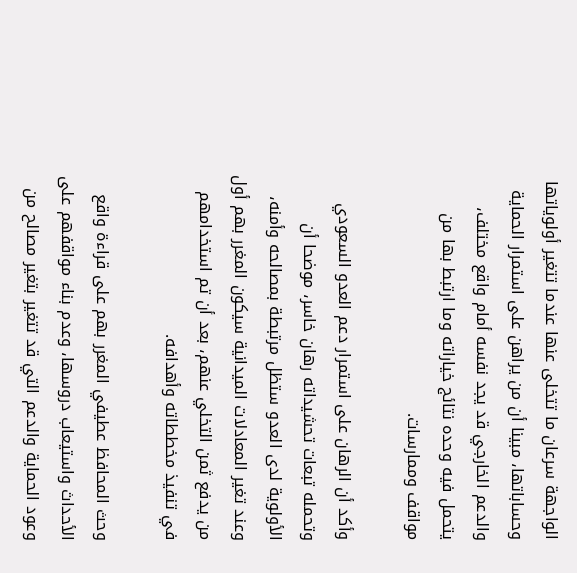الواجهة سرعان ما تتخلى عنها عندما تتغير أولوياتها وحساباتها، مبينا أن من يراهن على استمرار الحماية والدعم الخارجي قد يجد نفسه أمام واقع مختلف، يتحمل فيه وحده نتائج خياراته وما ارتبط بها من مواقف وممارسات.

وأكد أن الرهان على استمرار دعم العدو السعودي وتحمله تبعات تحشيداته رهان خاسر، موضحا أن الأولوية لدى العدو ستظل مرتبطة بمصالحه وأمنه، وعند تغير المعادلات الميدانية سيكون المغرر بهم أول من يدفع ثمن التخلي عنهم، بعد أن تم استخدامهم في تنفيذ مخططاته وأهدافه.

وحث المحافظ عطيفي المغرر بهم على قراءة واقع الأحداث واستيعاب دروسها، وعدم بناء مواقفهم على وعود الحماية والدعم التي قد تتغير بتغير مصالح من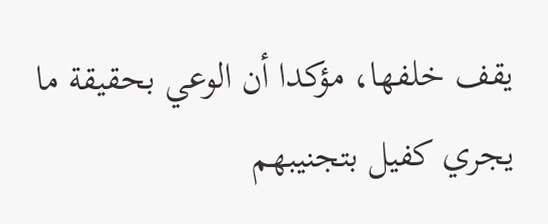يقف خلفها، مؤكدا أن الوعي بحقيقة ما يجري كفيل بتجنيبهم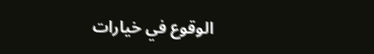الوقوع في خيارات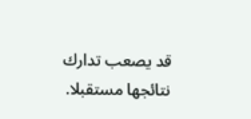قد يصعب تدارك نتائجها مستقبلا.